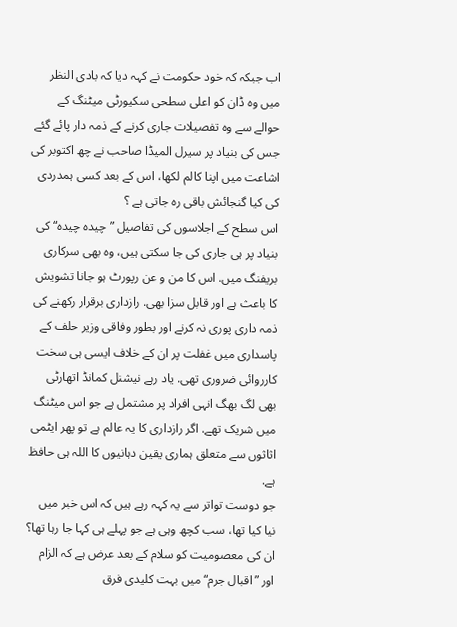اب جبکہ کہ خود حکومت نے کہہ دیا کہ بادی النظر میں وہ ڈان کو اعلی سطحی سکیورٹی میٹنگ کے حوالے سے وہ تفصیلات جاری کرنے کے ذمہ دار پائے گئے جس کی بنیاد پر سیرل المیڈا صاحب نے چھ اکتوبر کی اشاعت میں اپنا کالم لکھا، اس کے بعد کسی ہمدردی کی کیا گنجائش باقی رہ جاتی ہے ؟
اس سطح کے اجلاسوں کی تفاصیل ”چیدہ چیدہ“ کی بنیاد پر ہی جاری کی جا سکتی ہیں، وہ بھی سرکاری بریفنگ میں. اس کا من و عن رپورٹ ہو جانا تشویش کا باعث ہے اور قابل سزا بھی. رازداری برقرار رکھنے کی ذمہ داری پوری نہ کرنے اور بطور وفاقی وزیر حلف کے پاسداری میں غفلت پر ان کے خلاف ایسی ہی سخت کارروائی ضروری تھی. یاد رہے نیشنل کمانڈ اتھارٹی بھی لگ بھگ انہی افراد پر مشتمل ہے جو اس میٹنگ میں شریک تھے. اگر رازداری کا یہ عالم ہے تو پھر ایٹمی اثاثوں سے متعلق ہماری یقین دہانیوں کا اللہ ہی حافظ ہے.
جو دوست تواتر سے یہ کہہ رہے ہیں کہ اس خبر میں نیا کیا تھا، سب کچھ وہی ہے جو پہلے ہی کہا جا رہا تھا؟ ان کی معصومیت کو سلام کے بعد عرض ہے کہ الزام اور ”اقبال جرم“ میں بہت کلیدی فرق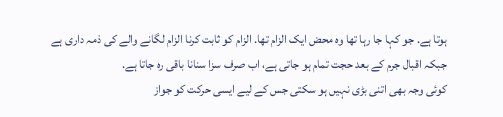ہوتا ہے. جو کہا جا رہا تھا وہ محض ایک الزام تھا. الزام کو ثابت کرنا الزام لگانے والے کی ذمہ داری ہے جبکہ اقبال جرم کے بعد حجت تمام ہو جاتی ہے، اب صرف سزا سنانا باقی رہ جاتا ہے.
کوئی وجہ بھی اتنی بڑی نہیں ہو سکتی جس کے لیے ایسی حرکت کو جواز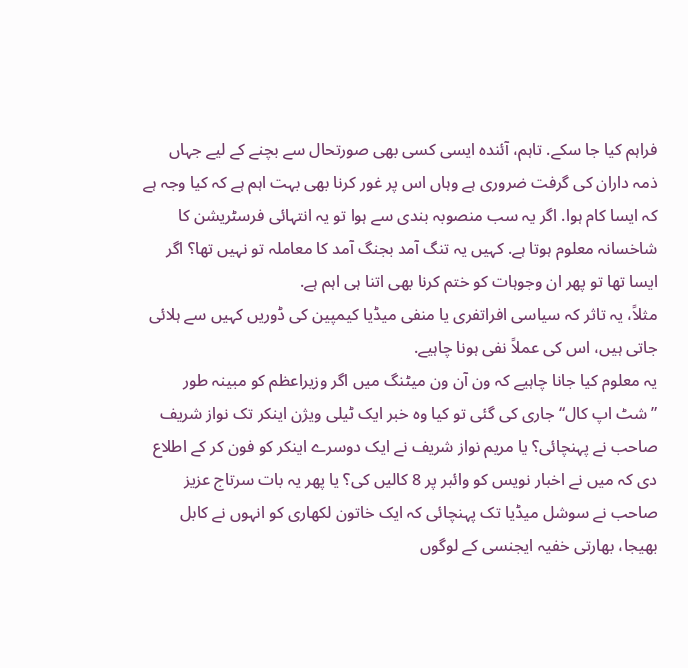فراہم کیا جا سکے. تاہم، آئندہ ایسی کسی بھی صورتحال سے بچنے کے لیے جہاں ذمہ داران کی گرفت ضروری ہے وہاں اس پر غور کرنا بھی بہت اہم ہے کہ کیا وجہ ہے کہ ایسا کام ہوا. اگر یہ سب منصوبہ بندی سے ہوا تو یہ انتہائی فرسٹریشن کا شاخسانہ معلوم ہوتا ہے. کہیں یہ تنگ آمد بجنگ آمد کا معاملہ تو نہیں تھا؟ اگر ایسا تھا تو پھر ان وجوہات کو ختم کرنا بھی اتنا ہی اہم ہے.
مثلاً، یہ تاثر کہ سیاسی افراتفری یا منفی میڈیا کیمپین کی ڈوریں کہیں سے ہلائی جاتی ہیں، اس کی عملاً نفی ہونا چاہیے.
یہ معلوم کیا جانا چاہیے کہ ون آن ون میٹنگ میں اگر وزیراعظم کو مبینہ طور ”شٹ اپ کال“ جاری کی گئی تو کیا وہ خبر ایک ٹیلی ویژن اینکر تک نواز شریف صاحب نے پہنچائی؟ یا مریم نواز شریف نے ایک دوسرے اینکر کو فون کر کے اطلاع دی کہ میں نے اخبار نویس کو وائبر پر 8 کالیں کی؟ یا پھر یہ بات سرتاج عزیز صاحب نے سوشل میڈیا تک پہنچائی کہ ایک خاتون لکھاری کو انہوں نے کابل بھیجا، بھارتی خفیہ ایجنسی کے لوگوں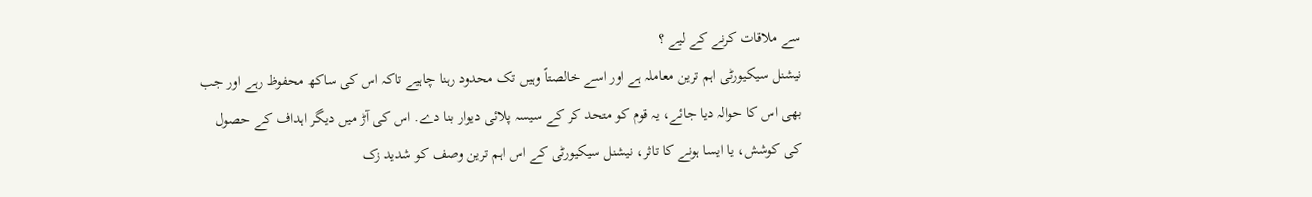سے ملاقات کرنے کے لیے ؟
نیشنل سیکیورٹی اہم ترین معاملہ ہے اور اسے خالصتاً وہیں تک محدود رہنا چاہیے تاکہ اس کی ساکھ محفوظ رہے اور جب بھی اس کا حوالہ دیا جائے، یہ قوم کو متحد کر کے سیسہ پلائی دیوار بنا دے. اس کی آڑ میں دیگر اہداف کے حصول کی کوشش، یا ایسا ہونے کا تاثر، نیشنل سیکیورٹی کے اس اہم ترین وصف کو شدید زک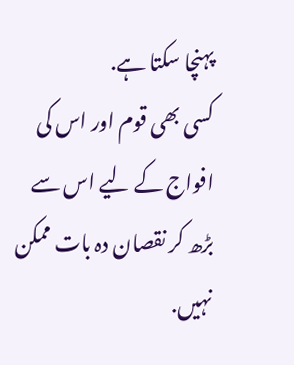پہنچا سکتا ہے.
کسی بھی قوم اور اس کی افواج کے لیے اس سے بڑھ کر نقصان دہ بات ممکن نہیں.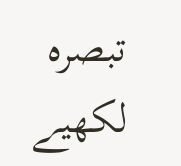تبصرہ لکھیے